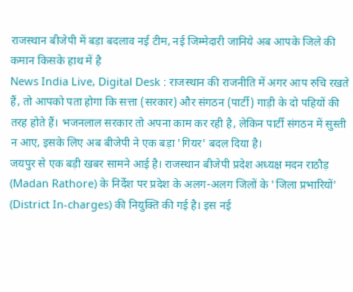राजस्थान बीजेपी में बड़ा बदलाव नई टीम, नई जिम्मेदारी जानिये अब आपके जिले की कमान किसके हाथ में है
News India Live, Digital Desk : राजस्थान की राजनीति में अगर आप रुचि रखते हैं, तो आपको पता होगा कि सत्ता (सरकार) और संगठन (पार्टी) गाड़ी के दो पहियों की तरह होते हैं। भजनलाल सरकार तो अपना काम कर रही है, लेकिन पार्टी संगठन में सुस्ती न आए, इसके लिए अब बीजेपी ने एक बड़ा 'गियर' बदल दिया है।
जयपुर से एक बड़ी खबर सामने आई है। राजस्थान बीजेपी प्रदेश अध्यक्ष मदन राठौड़ (Madan Rathore) के निर्देश पर प्रदेश के अलग-अलग जिलों के 'जिला प्रभारियों' (District In-charges) की नियुक्ति की गई है। इस नई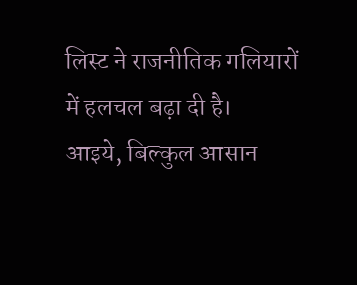लिस्ट ने राजनीतिक गलियारों में हलचल बढ़ा दी है।
आइये, बिल्कुल आसान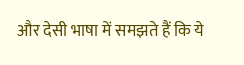और देसी भाषा में समझते हैं कि ये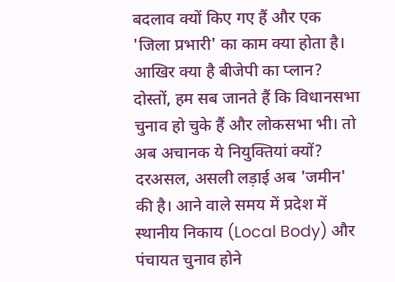बदलाव क्यों किए गए हैं और एक 'जिला प्रभारी' का काम क्या होता है।
आखिर क्या है बीजेपी का प्लान?
दोस्तों, हम सब जानते हैं कि विधानसभा चुनाव हो चुके हैं और लोकसभा भी। तो अब अचानक ये नियुक्तियां क्यों? दरअसल, असली लड़ाई अब 'जमीन' की है। आने वाले समय में प्रदेश में स्थानीय निकाय (Local Body) और पंचायत चुनाव होने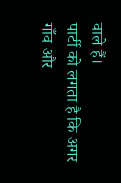वाले हैं।
पार्टी को लगता है कि अगर गाँव और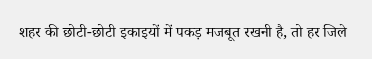शहर की छोटी-छोटी इकाइयों में पकड़ मजबूत रखनी है, तो हर जिले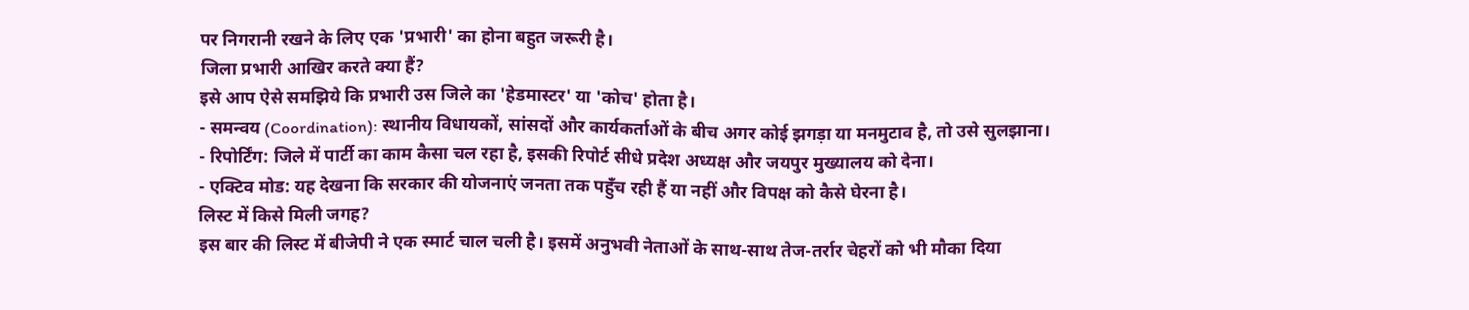पर निगरानी रखने के लिए एक 'प्रभारी' का होना बहुत जरूरी है।
जिला प्रभारी आखिर करते क्या हैं?
इसे आप ऐसे समझिये कि प्रभारी उस जिले का 'हेडमास्टर' या 'कोच' होता है।
- समन्वय (Coordination): स्थानीय विधायकों, सांसदों और कार्यकर्ताओं के बीच अगर कोई झगड़ा या मनमुटाव है, तो उसे सुलझाना।
- रिपोर्टिंग: जिले में पार्टी का काम कैसा चल रहा है, इसकी रिपोर्ट सीधे प्रदेश अध्यक्ष और जयपुर मुख्यालय को देना।
- एक्टिव मोड: यह देखना कि सरकार की योजनाएं जनता तक पहुँच रही हैं या नहीं और विपक्ष को कैसे घेरना है।
लिस्ट में किसे मिली जगह?
इस बार की लिस्ट में बीजेपी ने एक स्मार्ट चाल चली है। इसमें अनुभवी नेताओं के साथ-साथ तेज-तर्रार चेहरों को भी मौका दिया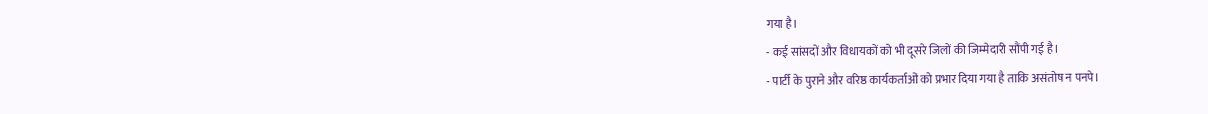गया है।
- कई सांसदों और विधायकों को भी दूसरे जिलों की जिम्मेदारी सौंपी गई है।
- पार्टी के पुराने और वरिष्ठ कार्यकर्ताओं को प्रभार दिया गया है ताकि असंतोष न पनपे।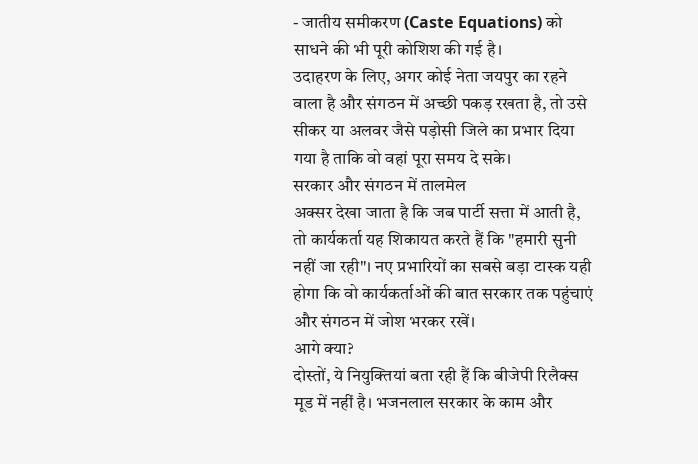- जातीय समीकरण (Caste Equations) को साधने की भी पूरी कोशिश की गई है।
उदाहरण के लिए, अगर कोई नेता जयपुर का रहने वाला है और संगठन में अच्छी पकड़ रखता है, तो उसे सीकर या अलवर जैसे पड़ोसी जिले का प्रभार दिया गया है ताकि वो वहां पूरा समय दे सके।
सरकार और संगठन में तालमेल
अक्सर देखा जाता है कि जब पार्टी सत्ता में आती है, तो कार्यकर्ता यह शिकायत करते हैं कि "हमारी सुनी नहीं जा रही"। नए प्रभारियों का सबसे बड़ा टास्क यही होगा कि वो कार्यकर्ताओं की बात सरकार तक पहुंचाएं और संगठन में जोश भरकर रखें।
आगे क्या?
दोस्तों, ये नियुक्तियां बता रही हैं कि बीजेपी रिलैक्स मूड में नहीं है। भजनलाल सरकार के काम और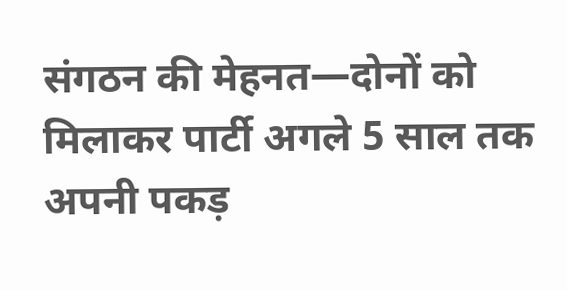संगठन की मेहनत—दोनों को मिलाकर पार्टी अगले 5 साल तक अपनी पकड़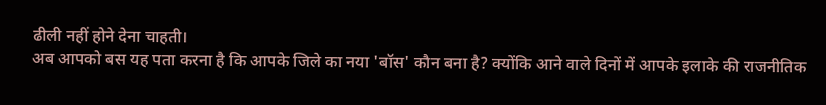ढीली नहीं होने देना चाहती।
अब आपको बस यह पता करना है कि आपके जिले का नया 'बॉस' कौन बना है? क्योंकि आने वाले दिनों में आपके इलाके की राजनीतिक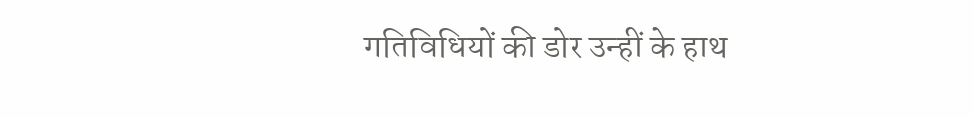गतिविधियों की डोर उन्हीं के हाथ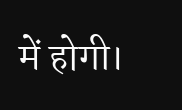में होगी।